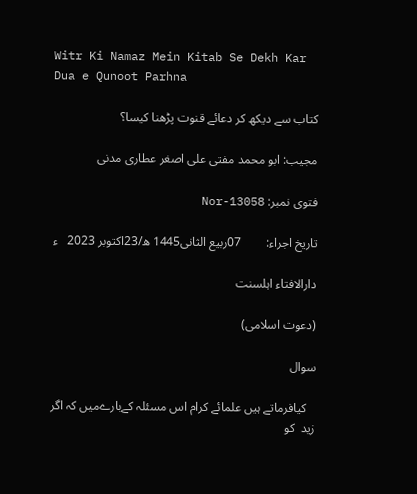Witr Ki Namaz Mein Kitab Se Dekh Kar Dua e Qunoot Parhna

کتاب سے دیکھ کر دعائے قنوت پڑھنا کیسا؟

مجیب: ابو محمد مفتی علی اصغر عطاری مدنی

فتوی نمبر: Nor-13058

تاریخ اجراء:        07ربیع الثانی1445 ھ/23اکتوبر 2023   ء

دارالافتاء اہلسنت

(دعوت اسلامی)

سوال

   کیافرماتے ہیں علمائے کرام اس مسئلہ کےبارےمیں کہ اگر زید  کو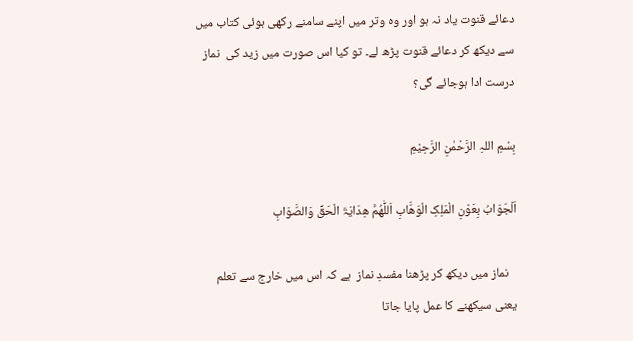دعائے قنوت یاد نہ ہو اور وہ وتر میں اپنے سامنے رکھی ہوئی کتاب میں سے دیکھ کر دعائے قنوت پڑھ لے۔ تو کیا اس صورت میں زید کی  نماز درست ادا ہوجائے گی؟

بِسْمِ اللہِ الرَّحْمٰنِ الرَّحِیْمِ

اَلْجَوَابُ بِعَوْنِ الْمَلِکِ الْوَھَّابِ اَللّٰھُمَّ ھِدَایَۃَ الْحَقِّ وَالصَّوَابِ

   نماز میں دیکھ کر پڑھنا مفسدِ نماز  ہے کہ اس میں خارج سے تعلم یعنی سیکھنے کا عمل پایا جاتا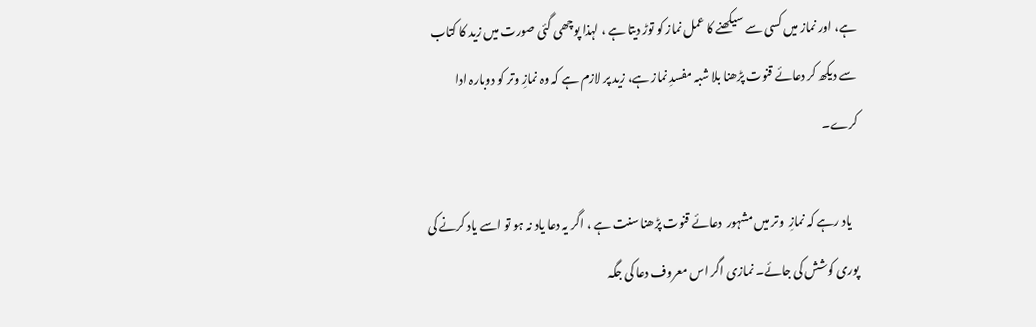ہے، اور نماز میں کسی سے سیکھنے کا عمل نماز کو توڑ دیتا ہے ، لہذا پوچھی گئی صورت میں زید کا کتاب سے دیکھ کر دعائے قنوت پڑھنا بلا شبہ مفسدِ نماز ہے، زید پر لازم ہے کہ وہ نمازِ وتر کو دوبارہ ادا کرے۔

   یاد رہے کہ نمازِ  وتر میں مشہور  دعائے قنوت پڑھنا سنت ہے ، اگر یہ دعا یاد نہ ہو تو اسے یاد کرنے کی پوری کوشش کی جائے۔ نمازی اگر اس معروف دعا کی جگہ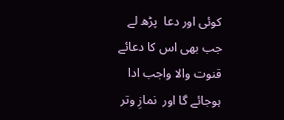کوئی اور دعا  پڑھ لے  جب بھی اس کا دعائے قنوت والا واجب ادا ہوجائے گا اور  نمازِ وتر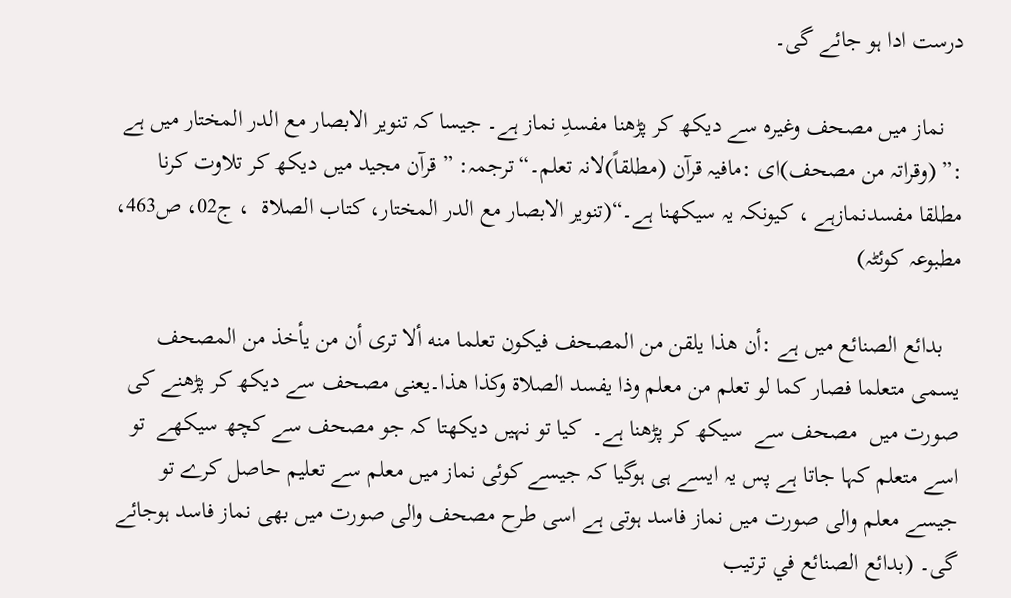درست ادا ہو جائے گی۔

   نماز میں مصحف وغیرہ سے دیکھ کر پڑھنا مفسدِ نماز ہے۔ جیسا کہ تنویر الابصار مع الدر المختار میں ہے :” (وقراتہ من مصحف)ای :مافیہ قرآن (مطلقاً)لانہ تعلم۔“ترجمہ: ” قرآن مجید میں دیکھ کر تلاوت کرنا مطلقا مفسدنمازہے ، کیونکہ یہ سیکھنا ہے۔“(تنویر الابصار مع الدر المختار، کتاب الصلاۃ  ، ج02، ص463، مطبوعہ کوئٹہ)

   بدائع الصنائع میں ہے :أن هذا يلقن من المصحف فيكون تعلما منه ألا ترى أن من يأخذ من المصحف يسمى متعلما فصار كما لو تعلم من معلم وذا يفسد الصلاة وكذا هذا۔یعنی مصحف سے دیکھ کر پڑھنے کی صورت میں  مصحف سے  سیکھ کر پڑھنا ہے۔  کیا تو نہیں دیکھتا کہ جو مصحف سے کچھ سیکھے  تو اسے متعلم کہا جاتا ہے پس یہ ایسے ہی ہوگیا کہ جیسے کوئی نماز میں معلم سے تعلیم حاصل کرے تو جیسے معلم والی صورت میں نماز فاسد ہوتی ہے اسی طرح مصحف والی صورت میں بھی نماز فاسد ہوجائے گی۔ (بدائع الصنائع في ترتيب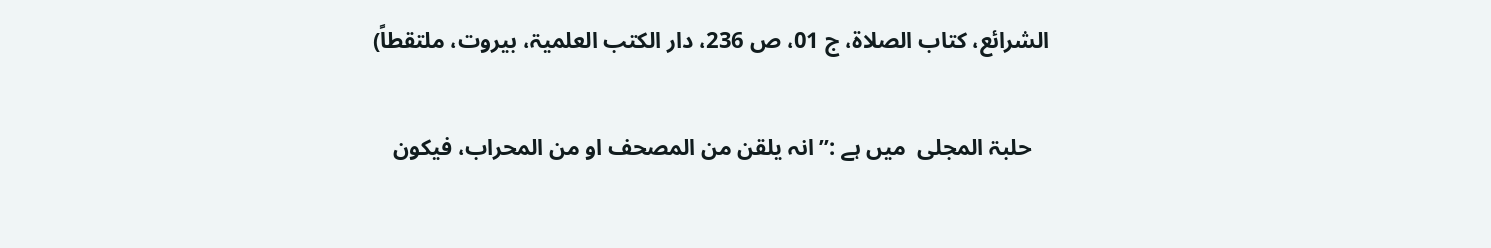الشرائع، کتاب الصلاۃ، ج 01، ص 236، دار الكتب العلميۃ، بیروت، ملتقطاً)

   حلبۃ المجلی  میں ہے :” انہ یلقن من المصحف او من المحراب، فیکون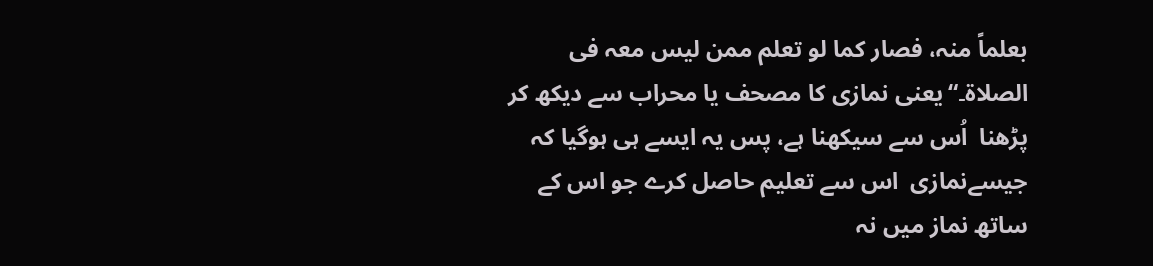بعلماً منہ، فصار کما لو تعلم ممن لیس معہ فی الصلاۃ۔“یعنی نمازی کا مصحف یا محراب سے دیکھ کر پڑھنا  اُس سے سیکھنا ہے، پس یہ ایسے ہی ہوگیا کہ جیسےنمازی  اس سے تعلیم حاصل کرے جو اس کے ساتھ نماز میں نہ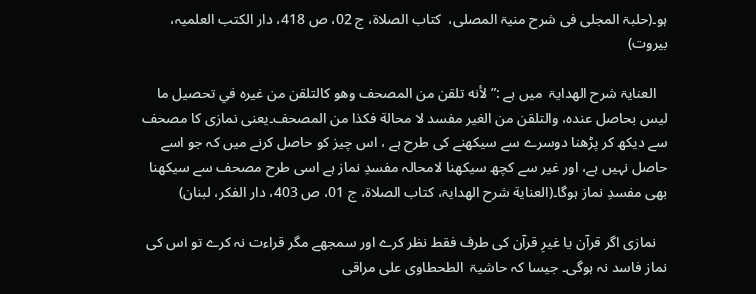ہو۔(حلبۃ المجلی فی شرح منیۃ المصلی،  کتاب الصلاۃ، ج 02، ص 418، دار الکتب العلمیہ، بیروت)

   العنایۃ شرح الھدایۃ  میں ہے :” لأنه تلقن من المصحف وهو كالتلقن من غيره في تحصيل ما ليس بحاصل عنده، والتلقن من الغير مفسد لا محالة فكذا من المصحف۔یعنی نمازی کا مصحف سے دیکھ کر پڑھنا دوسرے سے سیکھنے کی طرح ہے ، اس چیز کو حاصل کرنے میں کہ جو اسے حاصل نہیں ہے، اور غیر سے کچھ سیکھنا لامحالہ مفسدِ نماز ہے اسی طرح مصحف سے سیکھنا بھی مفسدِ نماز ہوگا۔(العناية شرح الهدايۃ، کتاب الصلاۃ، ج 01، ص 403، دار الفکر، لبنان)

   نمازی اگر قرآن یا غیرِ قرآن کی طرف فقط نظر کرے اور سمجھے مگر قراءت نہ کرے تو اس کی نماز فاسد نہ ہوگی۔ جیسا کہ حاشیۃ  الطحطاوی على مراقی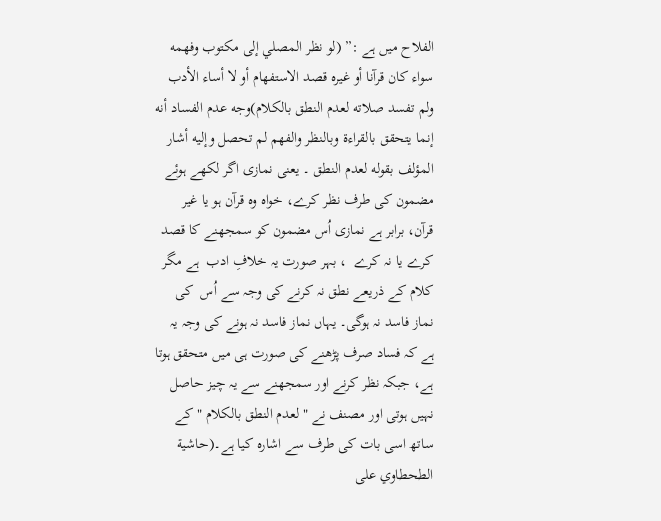الفلاح میں ہے :” (لو نظر المصلي إلى مكتوب وفهمه سواء كان قرآنا أو غيره قصد الاستفهام أو لا أساء الأدب ولم تفسد صلاته لعدم النطق بالكلام)وجه عدم الفساد أنه إنما يتحقق بالقراءة وبالنظر والفهم لم تحصل وإليه أشار المؤلف بقوله لعدم النطق ۔ یعنی نمازی اگر لکھے ہوئے مضمون کی طرف نظر کرے، خواہ وہ قرآن ہو یا غیر قرآن، برابر ہے نمازی اُس مضمون کو سمجھنے کا قصد کرے یا نہ کرے  ، بہر صورت یہ خلافِ ادب  ہے مگر  کلام کے ذریعے نطق نہ کرنے کی وجہ سے اُس  کی نماز فاسد نہ ہوگی۔ یہاں نماز فاسد نہ ہونے کی وجہ یہ ہے کہ فساد صرف پڑھنے کی صورت ہی میں متحقق ہوتا ہے، جبکہ نظر کرنے اور سمجھنے سے یہ چیز حاصل نہیں ہوتی اور مصنف نے " لعدم النطق بالكلام " کے ساتھ اسی بات کی طرف سے اشارہ کیا ہے۔(حاشية الطحطاوي على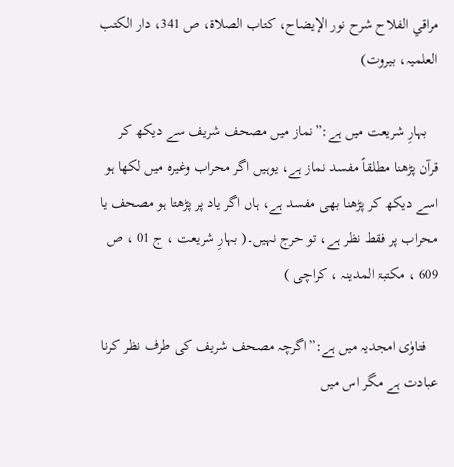مراقي الفلاح شرح نور الإيضاح، کتاب الصلاۃ، ص 341، دار الکتب العلمیہ، بیروت)

   بہارِ شریعت میں ہے:”نماز میں مصحف شریف سے دیکھ کر قرآن پڑھنا مطلقاً مفسد نماز ہے، يوہيں اگر محراب وغيرہ ميں لکھا ہو اسے ديکھ کر پڑھنا بھی مفسد ہے، ہاں اگر یاد پر پڑھتا ہو مصحف یا محراب پر فقط نظر ہے، تو حرج نہیں۔( بہارِ شریعت ، ج 01 ، ص 609 ، مکتبۃ المدینہ ، کراچی )

   فتاوٰی امجدیہ میں ہے:”اگرچہ مصحف شریف کی طرف نظر کرنا عبادت ہے مگر اس میں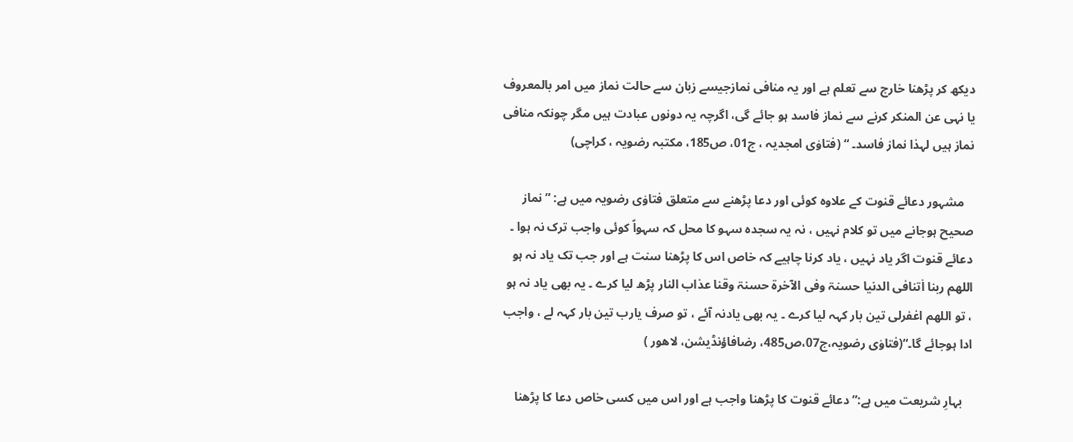دیکھ کر پڑھنا خارج سے تعلم ہے اور یہ منافی نمازجیسے زبان سے حالت نماز میں امر بالمعروف یا نہی عن المنکر کرنے سے نماز فاسد ہو جائے گی، اگرچہ یہ دونوں عبادت ہیں مگر چونکہ منافی نماز ہیں لہذا نماز فاسد۔ “ (فتاوٰی امجدیہ ، ج01، ص185، مکتبہ رضویہ ، کراچی)

   مشہور دعائے قنوت کے علاوہ کوئی اور دعا پڑھنے سے متعلق فتاوٰی رضویہ میں ہے: ”نماز صحیح ہوجانے میں تو کلام نہیں ، نہ یہ سجدہ سہو کا محل کہ سہواً کوئی واجب ترک نہ ہوا ۔ دعائے قنوت اگر یاد نہیں ، یاد کرنا چاہیے کہ خاص اس کا پڑھنا سنت ہے اور جب تک یاد نہ ہو اللھم ربنا اٰتنافی الدنیا حسنۃ وفی الآخرۃ حسنۃ وقنا عذاب النار پڑھ لیا کرے ۔ یہ بھی یاد نہ ہو ، تو اللھم اغفرلی تین بار کہہ لیا کرے ۔ یہ بھی یادنہ آئے ، تو صرف یارب تین بار کہہ لے ، واجب ادا ہوجائے گا۔“(فتاوٰی رضویہ،ج07،ص485، رضافاؤنڈیشن، لاهور )

   بہارِ شریعت میں ہے:” دعائے قنوت کا پڑھنا واجب ہے اور اس میں کسی خاص دعا کا پڑھنا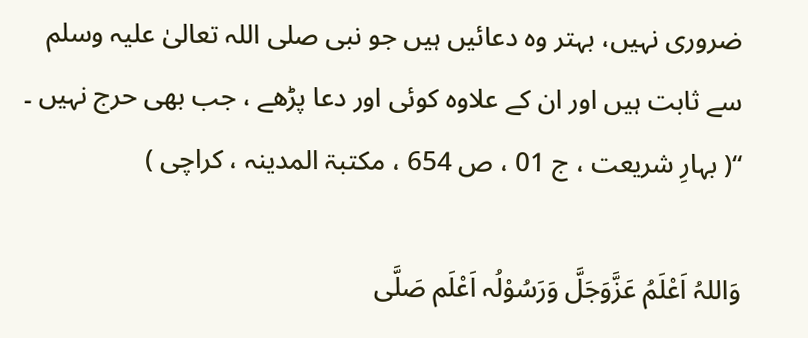ضروری نہیں، بہتر وہ دعائیں ہیں جو نبی صلی اللہ تعالیٰ عليہ وسلم سے ثابت ہیں اور ان کے علاوہ کوئی اور دعا پڑھے ، جب بھی حرج نہیں ۔ “( بہارِ شریعت ، ج 01 ، ص 654 ، مکتبۃ المدینہ ، کراچی )

وَاللہُ اَعْلَمُ عَزَّوَجَلَّ وَرَسُوْلُہ اَعْلَم صَلَّی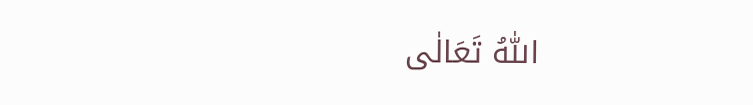اللّٰہُ تَعَالٰی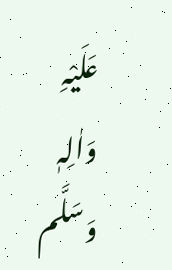عَلَیْہِ وَاٰلِہٖ وَسَلَّم